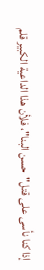إذا كنا نأسى على قتل"حسن البنا"، فلأن هذا الداعية الكبير قلم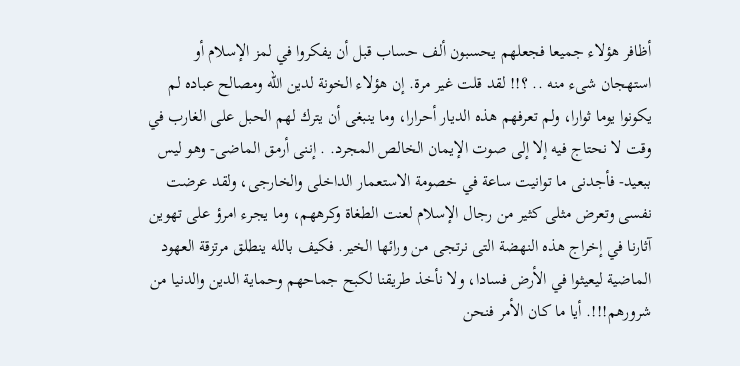أظافر هؤلاء جميعا فجعلهم يحسبون ألف حساب قبل أن يفكروا في لمز الإسلام أو استهجان شىء منه .. ؟!! لقد قلت غير مرة. إن هؤلاء الخونة لدين الله ومصالح عباده لم يكونوا يوما ثوارا، ولم تعرفهم هذه الديار أحرارا، وما ينبغى أن يترك لهم الحبل على الغارب في وقت لا نحتاج فيه إلا إلى صوت الإيمان الخالص المجرد. . إننى أرمق الماضى- وهو ليس ببعيد- فأجدنى ما توانيت ساعة في خصومة الاستعمار الداخلى والخارجى، ولقد عرضت نفسى وتعرض مثلى كثير من رجال الإسلام لعنت الطغاة وكرههم، وما يجرء امرؤ على تهوين آثارنا في إخراج هذه النهضة التى نرتجى من ورائها الخير. فكيف بالله ينطلق مرتزقة العهود الماضية ليعيثوا في الأرض فسادا، ولا نأخذ طريقنا لكبح جماحهم وحماية الدين والدنيا من شرورهم!!!. أيا ما كان الأمر فنحن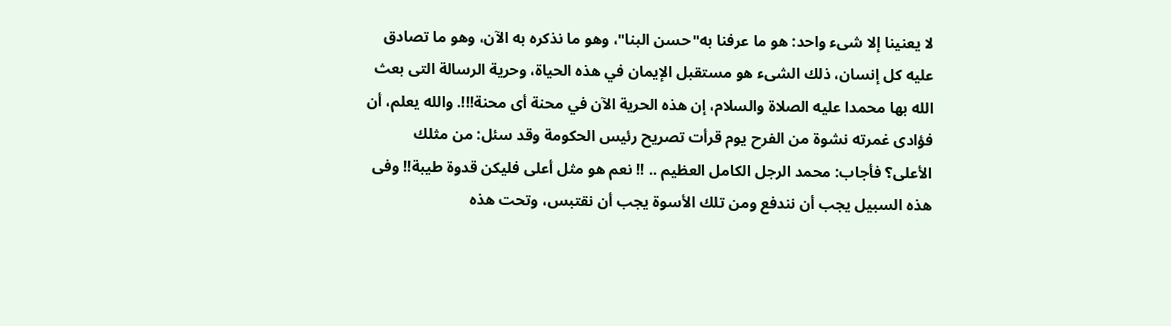لا يعنينا إلا شىء واحد: هو ما عرفنا به"حسن البنا"، وهو ما نذكره به الآن، وهو ما تصادق عليه كل إنسان، ذلك الشىء هو مستقبل الإيمان في هذه الحياة، وحرية الرسالة التى بعث الله بها محمدا عليه الصلاة والسلام، إن هذه الحرية الآن في محنة أى محنة!!!. والله يعلم، أن فؤادى غمرته نشوة من الفرح يوم قرأت تصريح رئيس الحكومة وقد سئل: من مثلك الأعلى؟ فأجاب: محمد الرجل الكامل العظيم .. !! نعم هو مثل أعلى فليكن قدوة طيبة!! وفى هذه السبيل يجب أن نندفع ومن تلك الأسوة يجب أن نقتبس، وتحت هذه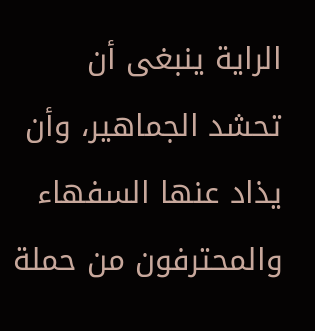الراية ينبغى أن تحشد الجماهير، وأن يذاد عنها السفهاء والمحترفون من حملة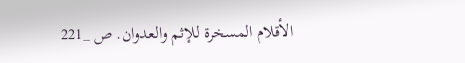الأقلام المسخرة للإثم والعدوان. ص _221